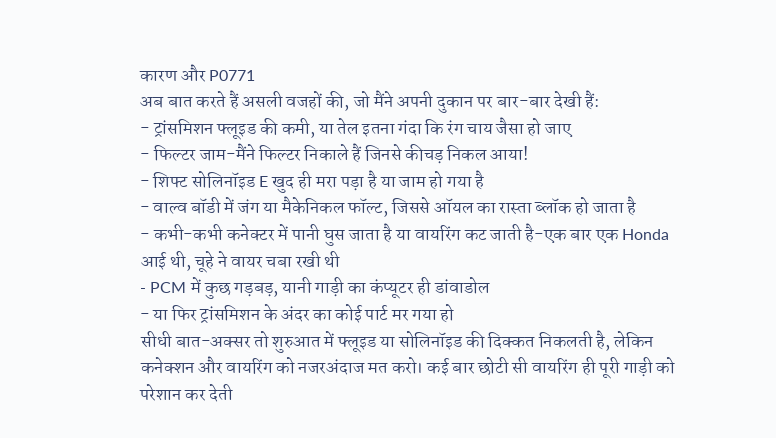कारण और P0771
अब बात करते हैं असली वजहों की, जो मैंने अपनी दुकान पर बार-बार देखी हैं:
- ट्रांसमिशन फ्लूइड की कमी, या तेल इतना गंदा कि रंग चाय जैसा हो जाए
- फिल्टर जाम-मैंने फिल्टर निकाले हैं जिनसे कीचड़ निकल आया!
- शिफ्ट सोलिनॉइड E खुद ही मरा पड़ा है या जाम हो गया है
- वाल्व बॉडी में जंग या मैकेनिकल फॉल्ट, जिससे ऑयल का रास्ता ब्लॉक हो जाता है
- कभी-कभी कनेक्टर में पानी घुस जाता है या वायरिंग कट जाती है-एक बार एक Honda आई थी, चूहे ने वायर चबा रखी थी
- PCM में कुछ गड़बड़, यानी गाड़ी का कंप्यूटर ही डांवाडोल
- या फिर ट्रांसमिशन के अंदर का कोई पार्ट मर गया हो
सीधी बात-अक्सर तो शुरुआत में फ्लूइड या सोलिनॉइड की दिक्कत निकलती है, लेकिन कनेक्शन और वायरिंग को नजरअंदाज मत करो। कई बार छोटी सी वायरिंग ही पूरी गाड़ी को परेशान कर देती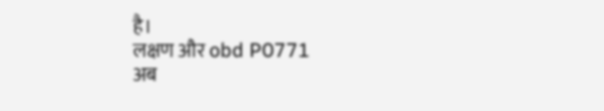है।
लक्षण और obd P0771
अब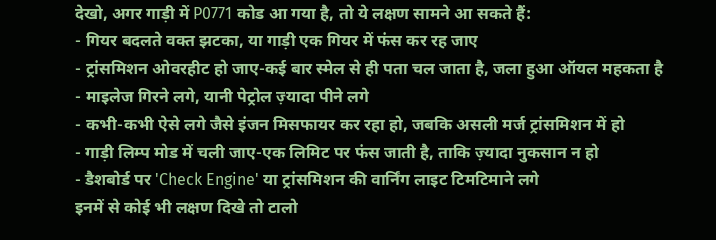देखो, अगर गाड़ी में P0771 कोड आ गया है, तो ये लक्षण सामने आ सकते हैं:
- गियर बदलते वक्त झटका, या गाड़ी एक गियर में फंस कर रह जाए
- ट्रांसमिशन ओवरहीट हो जाए-कई बार स्मेल से ही पता चल जाता है, जला हुआ ऑयल महकता है
- माइलेज गिरने लगे, यानी पेट्रोल ज़्यादा पीने लगे
- कभी-कभी ऐसे लगे जैसे इंजन मिसफायर कर रहा हो, जबकि असली मर्ज ट्रांसमिशन में हो
- गाड़ी लिम्प मोड में चली जाए-एक लिमिट पर फंस जाती है, ताकि ज़्यादा नुकसान न हो
- डैशबोर्ड पर 'Check Engine' या ट्रांसमिशन की वार्निंग लाइट टिमटिमाने लगे
इनमें से कोई भी लक्षण दिखे तो टालो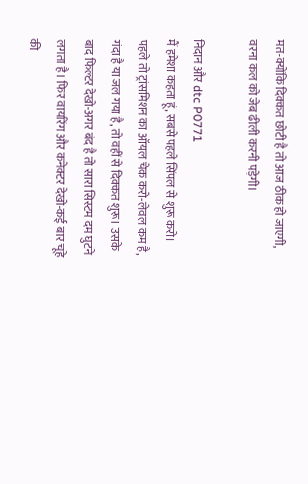मत-क्योंकि दिक्कत छोटी है तो आज ठीक हो जाएगी, वरना कल को जेब ढीली करनी पड़ेगी।

निदान और dtc P0771
मैं हमेशा कहता हूं, सबसे पहले सिंपल से शुरू करो। पहले तो ट्रांसमिशन का ऑयल चेक करो-लेवल कम है, गंदा है या जल गया है, तो वहीं से दिक्कत शुरू। उसके बाद फिल्टर देखो-अगर बंद है तो सारा सिस्टम दम घुटने लगता है। फिर वायरिंग और कनेक्टर देखो-कई बार चूहे की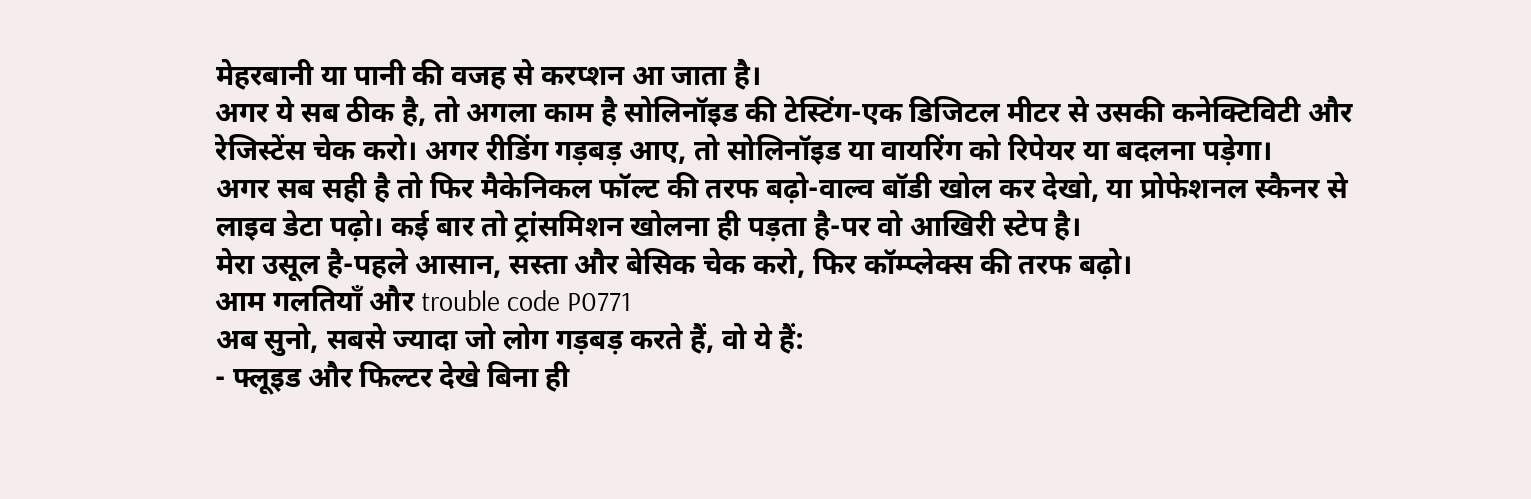मेहरबानी या पानी की वजह से करप्शन आ जाता है।
अगर ये सब ठीक है, तो अगला काम है सोलिनॉइड की टेस्टिंग-एक डिजिटल मीटर से उसकी कनेक्टिविटी और रेजिस्टेंस चेक करो। अगर रीडिंग गड़बड़ आए, तो सोलिनॉइड या वायरिंग को रिपेयर या बदलना पड़ेगा।
अगर सब सही है तो फिर मैकेनिकल फॉल्ट की तरफ बढ़ो-वाल्व बॉडी खोल कर देखो, या प्रोफेशनल स्कैनर से लाइव डेटा पढ़ो। कई बार तो ट्रांसमिशन खोलना ही पड़ता है-पर वो आखिरी स्टेप है।
मेरा उसूल है-पहले आसान, सस्ता और बेसिक चेक करो, फिर कॉम्प्लेक्स की तरफ बढ़ो।
आम गलतियाँ और trouble code P0771
अब सुनो, सबसे ज्यादा जो लोग गड़बड़ करते हैं, वो ये हैं:
- फ्लूइड और फिल्टर देखे बिना ही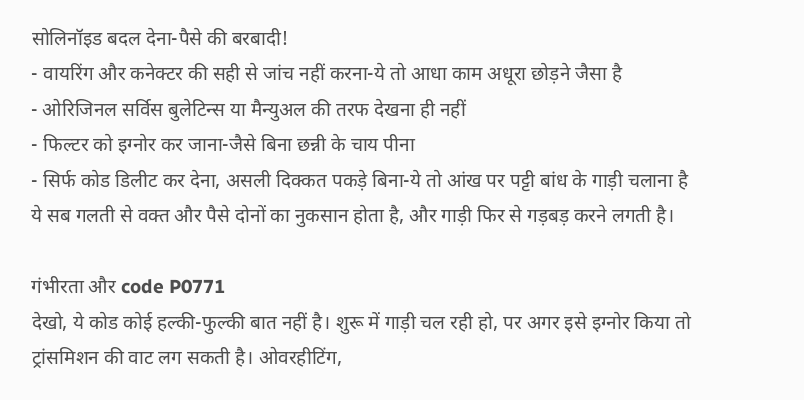सोलिनॉइड बदल देना-पैसे की बरबादी!
- वायरिंग और कनेक्टर की सही से जांच नहीं करना-ये तो आधा काम अधूरा छोड़ने जैसा है
- ओरिजिनल सर्विस बुलेटिन्स या मैन्युअल की तरफ देखना ही नहीं
- फिल्टर को इग्नोर कर जाना-जैसे बिना छन्नी के चाय पीना
- सिर्फ कोड डिलीट कर देना, असली दिक्कत पकड़े बिना-ये तो आंख पर पट्टी बांध के गाड़ी चलाना है
ये सब गलती से वक्त और पैसे दोनों का नुकसान होता है, और गाड़ी फिर से गड़बड़ करने लगती है।

गंभीरता और code P0771
देखो, ये कोड कोई हल्की-फुल्की बात नहीं है। शुरू में गाड़ी चल रही हो, पर अगर इसे इग्नोर किया तो ट्रांसमिशन की वाट लग सकती है। ओवरहीटिंग,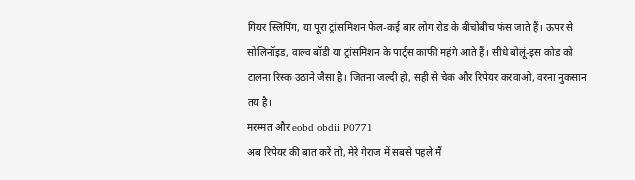गियर स्लिपिंग, या पूरा ट्रांसमिशन फेल-कई बार लोग रोड के बीचोबीच फंस जाते हैं। ऊपर से सोलिनॉइड, वाल्व बॉडी या ट्रांसमिशन के पार्ट्स काफी महंगे आते हैं। सीधे बोलूं-इस कोड को टालना रिस्क उठाने जैसा है। जितना जल्दी हो, सही से चेक और रिपेयर करवाओ, वरना नुकसान तय है।
मरम्मत और eobd obdii P0771
अब रिपेयर की बात करें तो, मेरे गेराज में सबसे पहले मैं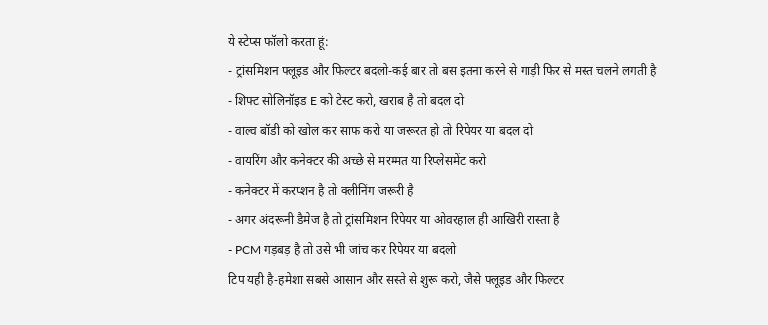ये स्टेप्स फॉलो करता हूं:
- ट्रांसमिशन फ्लूइड और फिल्टर बदलो-कई बार तो बस इतना करने से गाड़ी फिर से मस्त चलने लगती है
- शिफ्ट सोलिनॉइड E को टेस्ट करो, खराब है तो बदल दो
- वाल्व बॉडी को खोल कर साफ करो या जरूरत हो तो रिपेयर या बदल दो
- वायरिंग और कनेक्टर की अच्छे से मरम्मत या रिप्लेसमेंट करो
- कनेक्टर में करप्शन है तो क्लीनिंग जरूरी है
- अगर अंदरूनी डैमेज है तो ट्रांसमिशन रिपेयर या ओवरहाल ही आखिरी रास्ता है
- PCM गड़बड़ है तो उसे भी जांच कर रिपेयर या बदलो
टिप यही है-हमेशा सबसे आसान और सस्ते से शुरू करो, जैसे फ्लूइड और फिल्टर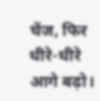चेंज, फिर धीरे-धीरे आगे बढ़ो।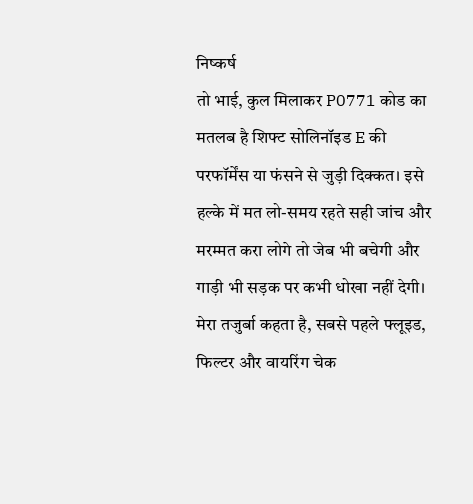निष्कर्ष
तो भाई, कुल मिलाकर P0771 कोड का मतलब है शिफ्ट सोलिनॉइड E की परफॉर्मेंस या फंसने से जुड़ी दिक्कत। इसे हल्के में मत लो-समय रहते सही जांच और मरम्मत करा लोगे तो जेब भी बचेगी और गाड़ी भी सड़क पर कभी धोखा नहीं देगी। मेरा तजुर्बा कहता है, सबसे पहले फ्लूइड, फिल्टर और वायरिंग चेक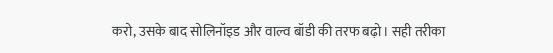करो, उसके बाद सोलिनॉइड और वाल्व बॉडी की तरफ बढ़ो। सही तरीका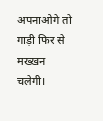अपनाओगे तो गाड़ी फिर से मख्खन चलेगी।